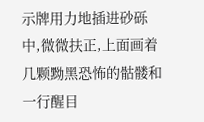示牌用力地插进砂砾中,微微扶正,上面画着几颗黝黑恐怖的骷髅和一行醒目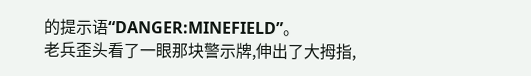的提示语“DANGER:MINEFIELD”。
老兵歪头看了一眼那块警示牌,伸出了大拇指,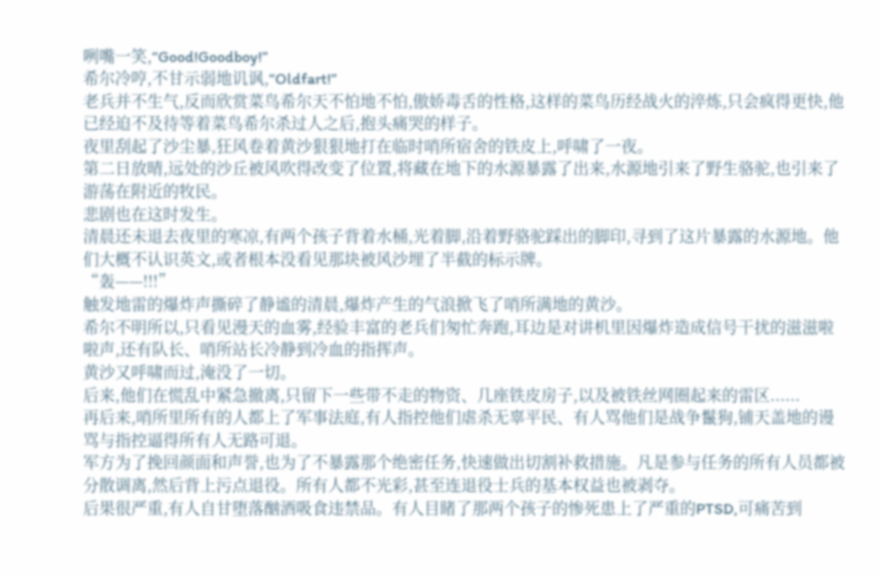咧嘴一笑,“Good!Goodboy!”
希尔冷哼,不甘示弱地讥讽,“Oldfart!”
老兵并不生气,反而欣赏菜鸟希尔天不怕地不怕,傲娇毒舌的性格,这样的菜鸟历经战火的淬炼,只会疯得更快,他已经迫不及待等着菜鸟希尔杀过人之后,抱头痛哭的样子。
夜里刮起了沙尘暴,狂风卷着黄沙狠狠地打在临时哨所宿舍的铁皮上,呼啸了一夜。
第二日放晴,远处的沙丘被风吹得改变了位置,将藏在地下的水源暴露了出来,水源地引来了野生骆驼,也引来了游荡在附近的牧民。
悲剧也在这时发生。
清晨还未退去夜里的寒凉,有两个孩子背着水桶,光着脚,沿着野骆驼踩出的脚印,寻到了这片暴露的水源地。他们大概不认识英文,或者根本没看见那块被风沙埋了半截的标示牌。
“轰——!!!”
触发地雷的爆炸声撕碎了静谧的清晨,爆炸产生的气浪掀飞了哨所满地的黄沙。
希尔不明所以,只看见漫天的血雾,经验丰富的老兵们匆忙奔跑,耳边是对讲机里因爆炸造成信号干扰的滋滋啦啦声,还有队长、哨所站长冷静到冷血的指挥声。
黄沙又呼啸而过,淹没了一切。
后来,他们在慌乱中紧急撤离,只留下一些带不走的物资、几座铁皮房子,以及被铁丝网圈起来的雷区......
再后来,哨所里所有的人都上了军事法庭,有人指控他们虐杀无辜平民、有人骂他们是战争鬣狗,铺天盖地的谩骂与指控逼得所有人无路可退。
军方为了挽回颜面和声誉,也为了不暴露那个绝密任务,快速做出切割补救措施。凡是参与任务的所有人员都被分散调离,然后背上污点退役。所有人都不光彩,甚至连退役士兵的基本权益也被剥夺。
后果很严重,有人自甘堕落酗酒吸食违禁品。有人目睹了那两个孩子的惨死患上了严重的PTSD,可痛苦到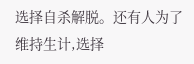选择自杀解脱。还有人为了维持生计,选择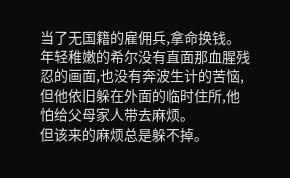当了无国籍的雇佣兵,拿命换钱。
年轻稚嫩的希尔没有直面那血腥残忍的画面,也没有奔波生计的苦恼,但他依旧躲在外面的临时住所,他怕给父母家人带去麻烦。
但该来的麻烦总是躲不掉。